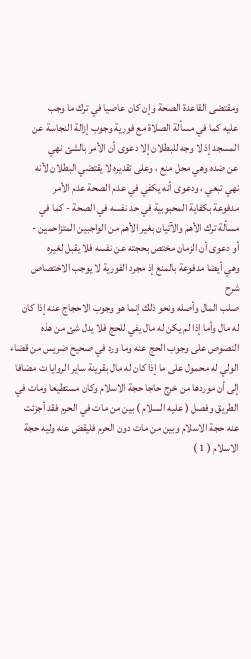ومقتضى القاعدة الصحة وإن كان عاصيا في ترك ما وجب
عليه كما في مسألة الصلاة مع فورية وجوب إزالة النجاسة عن
المسجد إذ لا وجه للبطلان إلا دعوى أن الأمر بالشئ نهي
عن ضده وهي محل منع ، وعلى تقديره لا يقتضي البطلان لأنه
نهي تبعي ، ودعوى أنه يكفي في عدم الصحة عدم الأمر
مدفوعة بكفاية المحبوبية في حد نفسه في الصحة - كما في
مسألة ترك الأهم والآتيان بغير الأهم من الواجبين المتزاحمين -
أو دعوى أن الزمان مختص بحجته عن نفسه فلا يقبل لغيره
وهي أيضا مدفوعة بالمنع إذ مجرد الفورية لا يوجب الاختصاص
شرح
صلب المال وأصله ونحو ذلك إنما هو وجوب الاحجاج عنه إذا كان
له مال وأما إذا لم يكن له مال يفي للحج فلا يدل شئ من هذه
النصوص على وجوب الحج عنه وما ورد في صحيح ضريس من قضاء
الولي له محمول على ما إذا كان له مال بقرينة ساير الروايا ت مضافا
إلى أن موردها من خرج حاجا حجة الاسلام وكان مستطيعا ومات في
الطريق وفصل ( عليه السلام ) بين من مات في الحرم فقد أجزئت
عنه حجة الاسلام وبين من مات دون الحرم فليقض عنه وليه حجة
الاسلام ( 1 )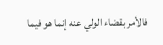فالأمر بقضاء الولي عنه إنما هو فيما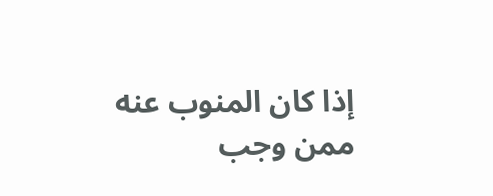إذا كان المنوب عنه
ممن وجب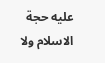عليه حجة الاسلام ولا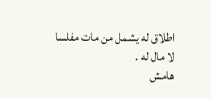اطلاق له يشمل من مات مفلسا
لا مال له .
هامش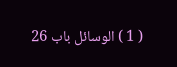( 1 ) الوسائل باب 26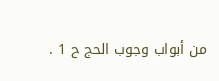من أبواب وجوب الحج ح 1 .